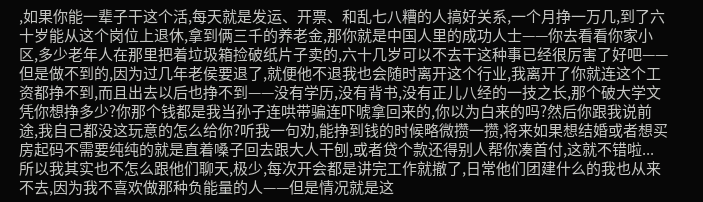,如果你能一辈子干这个活,每天就是发运、开票、和乱七八糟的人搞好关系,一个月挣一万几,到了六十岁能从这个岗位上退休,拿到俩三千的养老金,那你就是中国人里的成功人士——你去看看你家小区,多少老年人在那里把着垃圾箱捡破纸片子卖的,六十几岁可以不去干这种事已经很厉害了好吧——但是做不到的,因为过几年老侯要退了,就便他不退我也会随时离开这个行业,我离开了你就连这个工资都挣不到,而且出去以后也挣不到——没有学历,没有背书,没有正儿八经的一技之长,那个破大学文凭你想挣多少?你那个钱都是我当孙子连哄带骗连吓唬拿回来的,你以为白来的吗?然后你跟我说前途,我自己都没这玩意的怎么给你?听我一句劝,能挣到钱的时候略微攒一攒,将来如果想结婚或者想买房起码不需要纯纯的就是直着嗓子回去跟大人干刨,或者贷个款还得别人帮你凑首付,这就不错啦...
所以我其实也不怎么跟他们聊天,极少,每次开会都是讲完工作就撤了,日常他们团建什么的我也从来不去,因为我不喜欢做那种负能量的人——但是情况就是这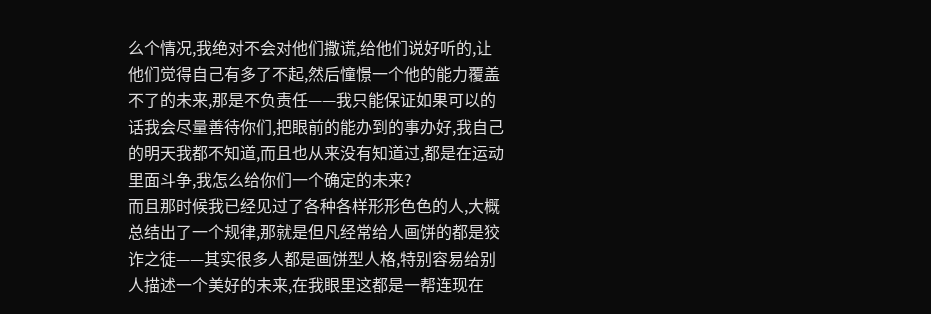么个情况,我绝对不会对他们撒谎,给他们说好听的,让他们觉得自己有多了不起,然后憧憬一个他的能力覆盖不了的未来,那是不负责任——我只能保证如果可以的话我会尽量善待你们,把眼前的能办到的事办好,我自己的明天我都不知道,而且也从来没有知道过,都是在运动里面斗争,我怎么给你们一个确定的未来?
而且那时候我已经见过了各种各样形形色色的人,大概总结出了一个规律,那就是但凡经常给人画饼的都是狡诈之徒——其实很多人都是画饼型人格,特别容易给别人描述一个美好的未来,在我眼里这都是一帮连现在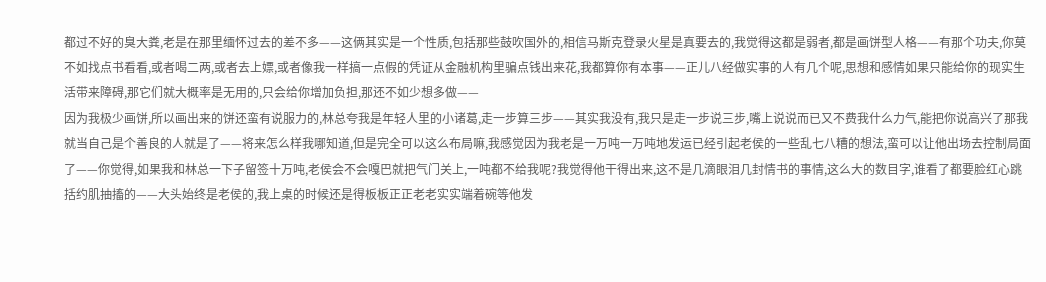都过不好的臭大粪,老是在那里缅怀过去的差不多——这俩其实是一个性质,包括那些鼓吹国外的,相信马斯克登录火星是真要去的,我觉得这都是弱者,都是画饼型人格——有那个功夫,你莫不如找点书看看,或者喝二两,或者去上嫖,或者像我一样搞一点假的凭证从金融机构里骗点钱出来花,我都算你有本事——正儿八经做实事的人有几个呢,思想和感情如果只能给你的现实生活带来障碍,那它们就大概率是无用的,只会给你增加负担,那还不如少想多做——
因为我极少画饼,所以画出来的饼还蛮有说服力的,林总夸我是年轻人里的小诸葛,走一步算三步——其实我没有,我只是走一步说三步,嘴上说说而已又不费我什么力气,能把你说高兴了那我就当自己是个善良的人就是了——将来怎么样我哪知道,但是完全可以这么布局嘛,我感觉因为我老是一万吨一万吨地发运已经引起老侯的一些乱七八糟的想法,蛮可以让他出场去控制局面了——你觉得,如果我和林总一下子留签十万吨,老侯会不会嘎巴就把气门关上,一吨都不给我呢?我觉得他干得出来,这不是几滴眼泪几封情书的事情,这么大的数目字,谁看了都要脸红心跳括约肌抽搐的——大头始终是老侯的,我上桌的时候还是得板板正正老老实实端着碗等他发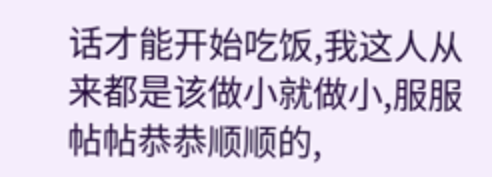话才能开始吃饭,我这人从来都是该做小就做小,服服帖帖恭恭顺顺的,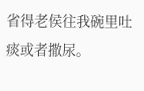省得老侯往我碗里吐痰或者撒尿。